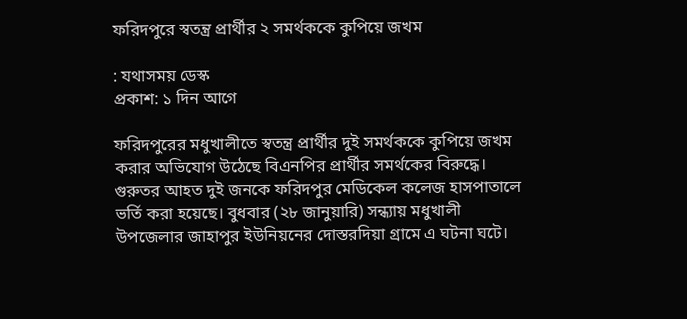ফরিদপুরে স্বতন্ত্র প্রার্থীর ২ সমর্থককে কুপিয়ে জখম

: যথাসময় ডেস্ক
প্রকাশ: ১ দিন আগে

ফরিদপুরের মধুখালীতে স্বতন্ত্র প্রার্থীর দুই সমর্থককে কুপিয়ে জখম করার অভিযোগ উঠেছে বিএনপির প্রার্থীর সমর্থকের বিরুদ্ধে। গুরুতর আহত দুই জনকে ফরিদপুর মেডিকেল কলেজ হাসপাতালে ভর্তি করা হয়েছে। বুধবার (২৮ জানুয়ারি) সন্ধ্যায় মধুখালী উপজেলার জাহাপুর ইউনিয়নের দোস্তরদিয়া গ্রামে এ ঘটনা ঘটে।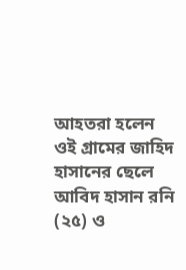আহতরা হলেন ওই গ্রামের জাহিদ হাসানের ছেলে আবিদ হাসান রনি (২৫) ও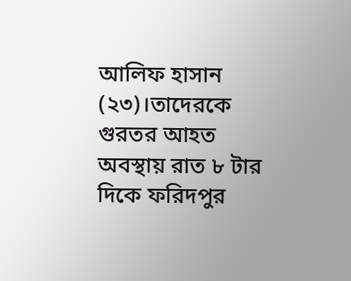আলিফ হাসান (২৩)।তাদেরকে গুরতর আহত অবস্থায় রাত ৮ টার দিকে ফরিদপুর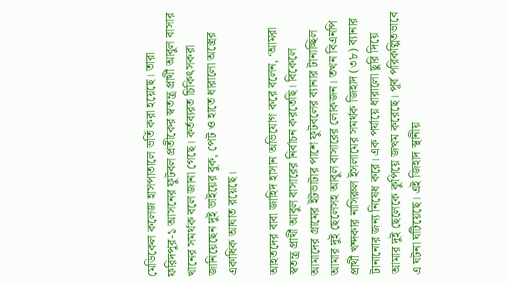মেডিকেল কলেজ হাসপাতালে ভর্তি করা হয়েছে। তারা ফরিদপুর-১ আসনের ফুটবল প্রতীকের স্বতন্ত্র প্রার্থী আবুল বাসার খানের সমর্থক বলে জানা গেছে। কর্তব্যরত চিকিৎসকরা জানিয়েছেন দুই ভাইয়ের বুক, পেট ও হাতে ধারালো অস্ত্রের একাধিক আঘাত রয়েছে।

আহতদের বাবা জাহিদ হাসান অভিযোগ করে বলেন, ‘আমরা স্বতন্ত্র প্রার্থী আবুল বাসারের নির্বাচন করতেছি। বিকেলে আমাদের গ্রামের ইটভাটার পাশে ফুটবলের ব্যানার টানাচ্ছিল আমার দুই ছেলেসহ আবুল বাসারের লোকজন। তখন বিএনপি প্রার্থী খন্দকার নাসিরুল ইসলামের সমর্থক জিহাদ (৩৮) ব্যানার টানানোর জন্য নিষেধ করে। এক পর্যায়ে ধারালো ছুরি দিয়ে আমার দুই ছেলেকে কুপিয়ে জখম করেছে। পূর্ব পরিকল্পিতভাবে এ ঘটনা ঘটিয়েছে। এই জিহাদ স্থানীয়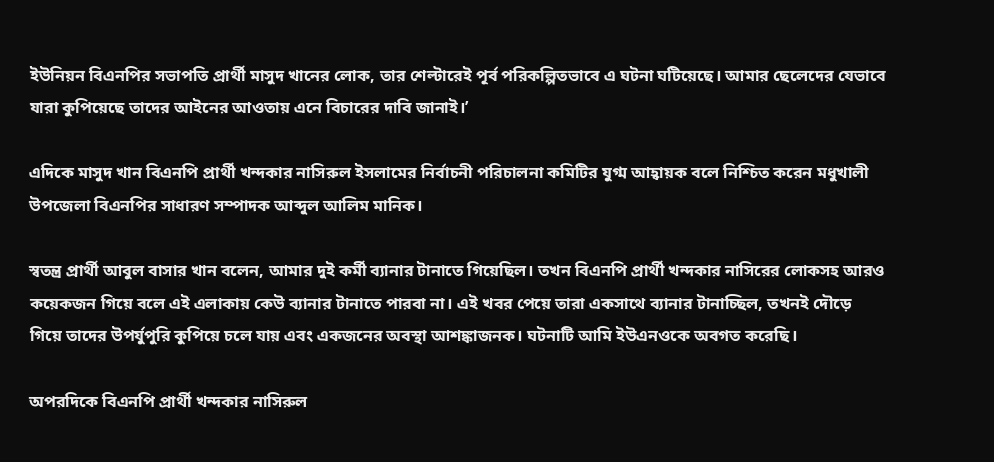ইউনিয়ন বিএনপির সভাপতি প্রার্থী মাসুদ খানের লোক, তার শেল্টারেই পূর্ব পরিকল্পিতভাবে এ ঘটনা ঘটিয়েছে। আমার ছেলেদের যেভাবে যারা কুপিয়েছে তাদের আইনের আওতায় এনে বিচারের দাবি জানাই।’

এদিকে মাসুদ খান বিএনপি প্রার্থী খন্দকার নাসিরুল ইসলামের নির্বাচনী পরিচালনা কমিটির যুগ্ম আহ্বায়ক বলে নিশ্চিত করেন মধুখালী উপজেলা বিএনপির সাধারণ সম্পাদক আব্দুল আলিম মানিক।

স্বতন্ত্র প্রার্থী আবুল বাসার খান বলেন, আমার দুই কর্মী ব্যানার টানাতে গিয়েছিল। তখন বিএনপি প্রার্থী খন্দকার নাসিরের লোকসহ আরও কয়েকজন গিয়ে বলে এই এলাকায় কেউ ব্যানার টানাতে পারবা না। এই খবর পেয়ে তারা একসাথে ব্যানার টানাচ্ছিল, তখনই দৌড়ে গিয়ে তাদের উপর্যুপুরি কুপিয়ে চলে যায় এবং একজনের অবস্থা আশঙ্কাজনক। ঘটনাটি আমি ইউএনওকে অবগত করেছি।

অপরদিকে বিএনপি প্রার্থী খন্দকার নাসিরুল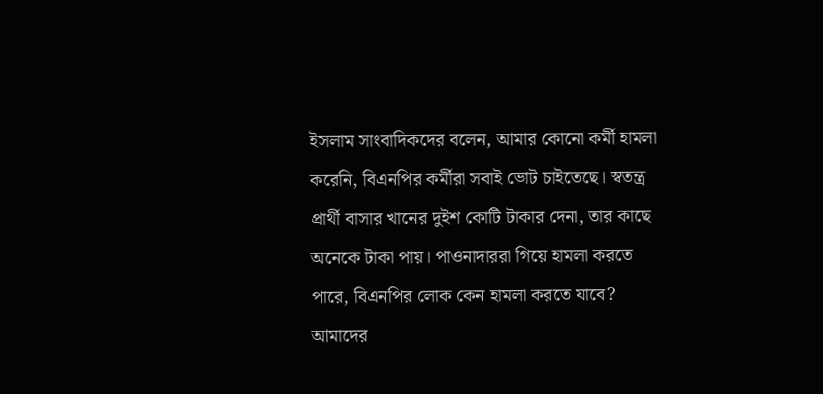ইসলাম সাংবাদিকদের বলেন, আমার কোনো কর্মী হামলা করেনি, বিএনপির কর্মীরা সবাই ভোট চাইতেছে। স্বতন্ত্র প্রার্থী বাসার খানের দুইশ কোটি টাকার দেনা, তার কাছে অনেকে টাকা পায়। পাওনাদাররা গিয়ে হামলা করতে পারে, বিএনপির লোক কেন হামলা করতে যাবে? আমাদের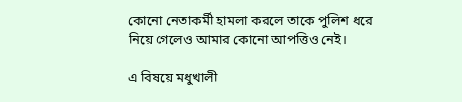কোনো নেতাকর্মী হামলা করলে তাকে পুলিশ ধরে নিয়ে গেলেও আমার কোনো আপত্তিও নেই।

এ বিষয়ে মধুখালী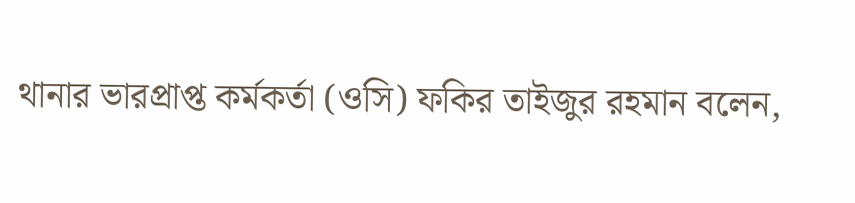থানার ভারপ্রাপ্ত কর্মকর্তা (ওসি) ফকির তাইজুর রহমান বলেন,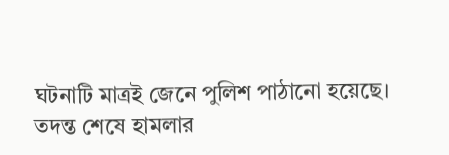ঘটনাটি মাত্রই জেনে পুলিশ পাঠানো হয়েছে। তদন্ত শেষে হামলার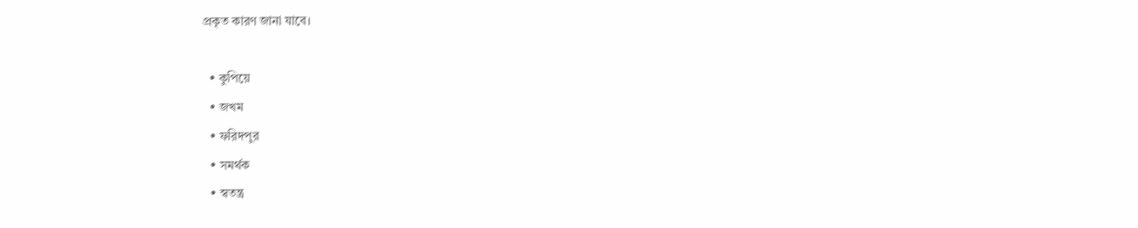প্রকৃত কারণ জানা যাবে।

  • কুপিয়ে
  • জখম
  • ফরিদপুর
  • সমর্থক
  • স্বতন্ত্র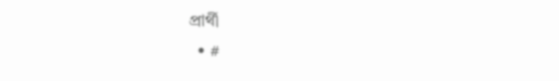প্রার্থী
  • #